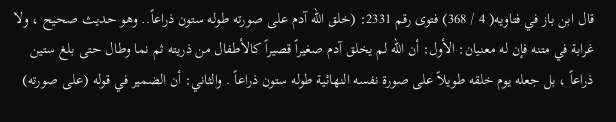قال ابن باز في فتاويه( 4 / 368) فتوى رقم 2331: (خلق الله آدم على صورته طوله ستون ذراعاً.. وهو حديث صحيح ، ولا غرابة في متنه فإن له معنيان: الأول: أن الله لم يخلق آدم صغيراً قصيراً كالأطفال من ذريته ثم نما وطال حتى بلغ ستين ذراعاً ، بل جعله يوم خلقه طويلاً على صورة نفسه النهائية طوله ستون ذراعاً . والثاني: أن الضمير في قوله (على صورته)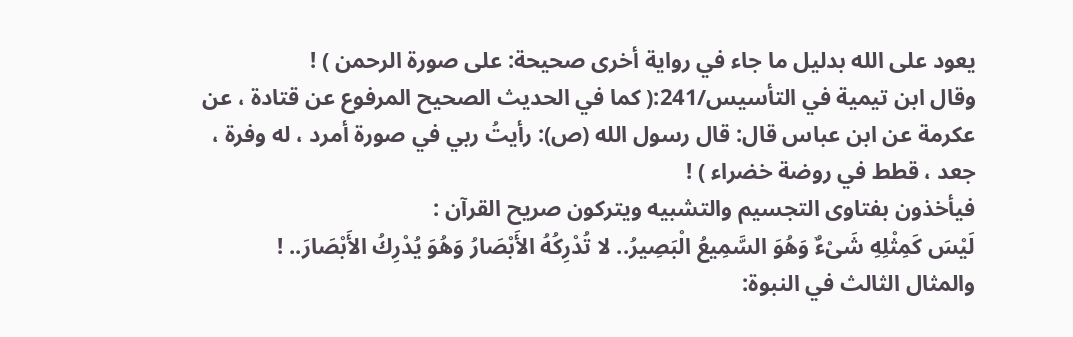يعود على الله بدليل ما جاء في رواية أخرى صحيحة: على صورة الرحمن ) !
وقال ابن تيمية في التأسيس/241:( كما في الحديث الصحيح المرفوع عن قتادة ، عن عكرمة عن ابن عباس قال: قال رسول الله (ص): رأيتُ ربي في صورة أمرد ، له وفرة ، جعد ، قطط في روضة خضراء ) !
فيأخذون بفتاوى التجسيم والتشبيه ويتركون صريح القرآن :
لَيْسَ كَمِثْلِهِ شَىْءٌ وَهُوَ السَّمِيعُ الْبَصِيرُ.. لا تُدْرِكُهُ الأَبْصَارُ وَهُوَ يُدْرِكُ الأَبْصَارَ.. !
والمثال الثالث في النبوة: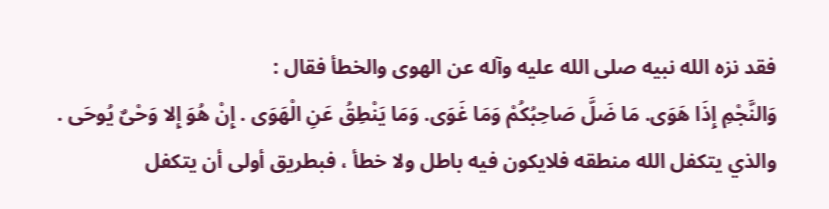فقد نزه الله نبيه صلى الله عليه وآله عن الهوى والخطأ فقال :
وَالنَّجْمِ إِذَا هَوَى. مَا ضَلَّ صَاحِبُكُمْ وَمَا غَوَى. وَمَا يَنْطِقُ عَنِ الْهَوَى . إِنْ هُوَ إِلا وَحْىٌ يُوحَى .
والذي يتكفل الله منطقه فلايكون فيه باطل ولا خطأ ، فبطريق أولى أن يتكفل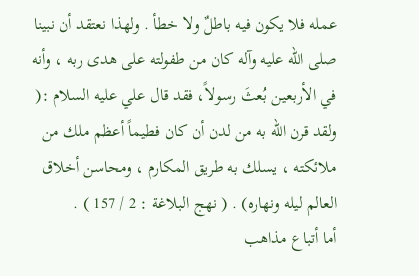عمله فلا يكون فيه باطلٌ ولا خطأ . ولهذا نعتقد أن نبينا صلى الله عليه وآله كان من طفولته على هدى ربه ، وأنه في الأربعين بُعثَ رسولاً، فقد قال علي عليه السلام :( ولقد قرن الله به من لدن أن كان فطيماً أعظم ملك من ملائكته ، يسلك به طريق المكارم ، ومحاسن أخلاق العالم ليله ونهاره) . ( نهج البلاغة : 2 / 157 ) .
أما أتباع مذاهب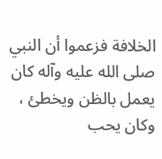الخلافة فزعموا أن النبي صلى الله عليه وآله كان يعمل بالظن ويخطئ ، وكان يحب